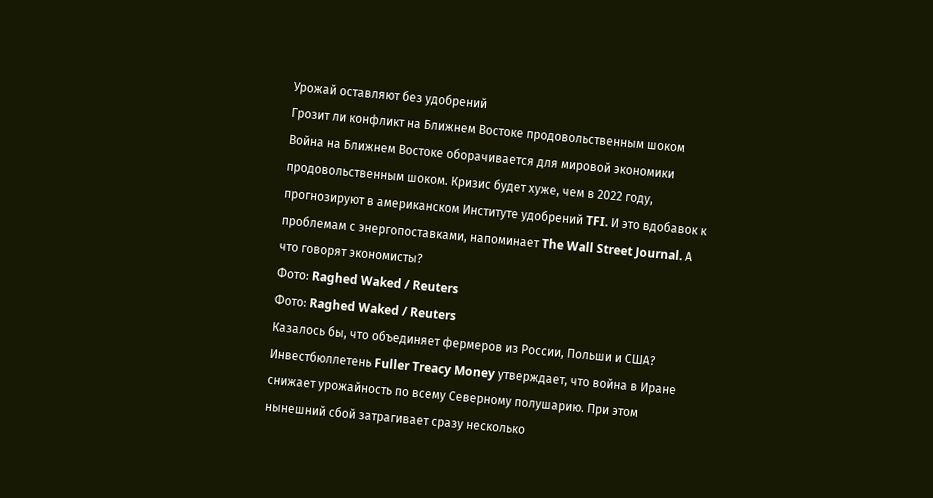Урожай оставляют без удобрений
Грозит ли конфликт на Ближнем Востоке продовольственным шоком
Война на Ближнем Востоке оборачивается для мировой экономики продовольственным шоком. Кризис будет хуже, чем в 2022 году, прогнозируют в американском Институте удобрений TFI. И это вдобавок к проблемам с энергопоставками, напоминает The Wall Street Journal. А что говорят экономисты?
Фото: Raghed Waked / Reuters
Фото: Raghed Waked / Reuters
Казалось бы, что объединяет фермеров из России, Польши и США? Инвестбюллетень Fuller Treacy Money утверждает, что война в Иране снижает урожайность по всему Северному полушарию. При этом нынешний сбой затрагивает сразу несколько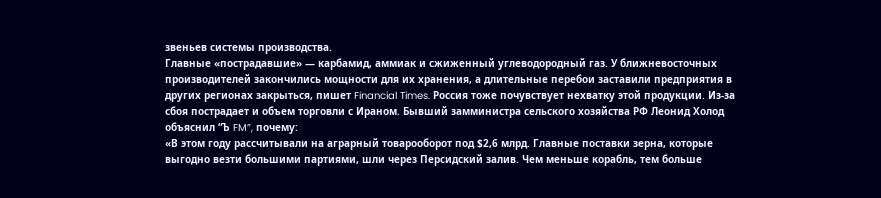звеньев системы производства.
Главные «пострадавшие» — карбамид, аммиак и сжиженный углеводородный газ. У ближневосточных производителей закончились мощности для их хранения, а длительные перебои заставили предприятия в других регионах закрыться, пишет Financial Times. Россия тоже почувствует нехватку этой продукции. Из-за сбоя пострадает и объем торговли с Ираном. Бывший замминистра сельского хозяйства РФ Леонид Холод объяснил “Ъ FM”, почему:
«В этом году рассчитывали на аграрный товарооборот под $2,6 млрд. Главные поставки зерна, которые выгодно везти большими партиями, шли через Персидский залив. Чем меньше корабль, тем больше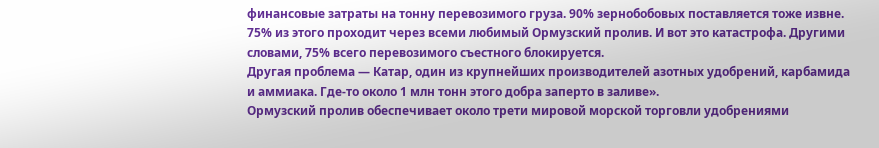финансовые затраты на тонну перевозимого груза. 90% зернобобовых поставляется тоже извне. 75% из этого проходит через всеми любимый Ормузский пролив. И вот это катастрофа. Другими словами, 75% всего перевозимого съестного блокируется.
Другая проблема — Катар, один из крупнейших производителей азотных удобрений, карбамида и аммиака. Где-то около 1 млн тонн этого добра заперто в заливе».
Ормузский пролив обеспечивает около трети мировой морской торговли удобрениями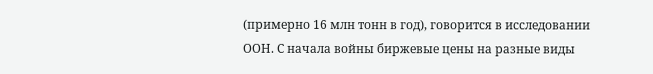(примерно 16 млн тонн в год), говорится в исследовании ООН. С начала войны биржевые цены на разные виды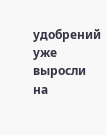удобрений уже выросли на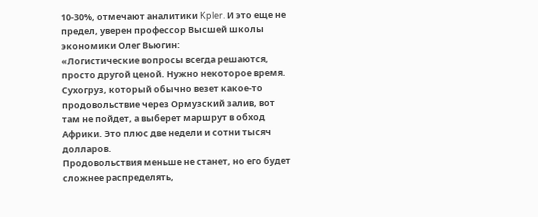10-30%, отмечают аналитики Kpler. И это еще не предел, уверен профессор Высшей школы экономики Олег Вьюгин:
«Логистические вопросы всегда решаются, просто другой ценой. Нужно некоторое время. Сухогруз, который обычно везет какое-то продовольствие через Ормузский залив, вот там не пойдет, а выберет маршрут в обход Африки. Это плюс две недели и сотни тысяч долларов.
Продовольствия меньше не станет, но его будет сложнее распределять,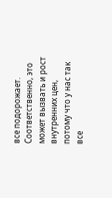все подорожает.
Соответственно, это может вызвать и рост внутренних цен, потому что у нас так все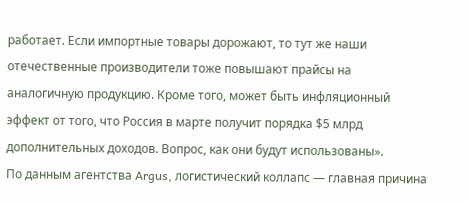работает. Если импортные товары дорожают, то тут же наши отечественные производители тоже повышают прайсы на аналогичную продукцию. Кроме того, может быть инфляционный эффект от того, что Россия в марте получит порядка $5 млрд дополнительных доходов. Вопрос, как они будут использованы».
По данным агентства Argus, логистический коллапс — главная причина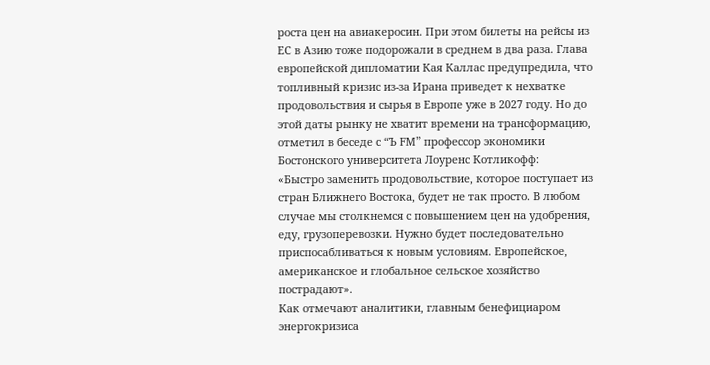роста цен на авиакеросин. При этом билеты на рейсы из ЕС в Азию тоже подорожали в среднем в два раза. Глава европейской дипломатии Кая Каллас предупредила, что топливный кризис из-за Ирана приведет к нехватке продовольствия и сырья в Европе уже в 2027 году. Но до этой даты рынку не хватит времени на трансформацию, отметил в беседе с “Ъ FM” профессор экономики Бостонского университета Лоуренс Котликофф:
«Быстро заменить продовольствие, которое поступает из стран Ближнего Востока, будет не так просто. В любом случае мы столкнемся с повышением цен на удобрения, еду, грузоперевозки. Нужно будет последовательно приспосабливаться к новым условиям. Европейское, американское и глобальное сельское хозяйство пострадают».
Как отмечают аналитики, главным бенефициаром энергокризиса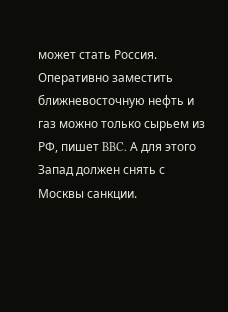может стать Россия. Оперативно заместить ближневосточную нефть и газ можно только сырьем из РФ, пишет BBC. А для этого Запад должен снять с Москвы санкции.